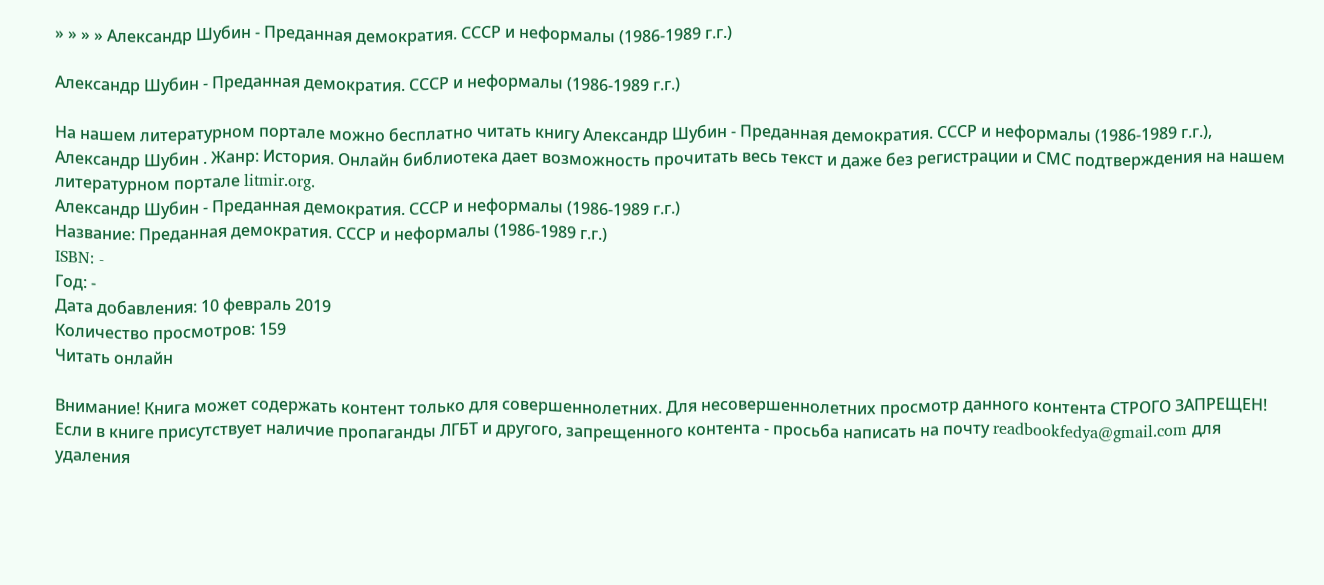» » » » Александр Шубин - Преданная демократия. СССР и неформалы (1986-1989 г.г.)

Александр Шубин - Преданная демократия. СССР и неформалы (1986-1989 г.г.)

На нашем литературном портале можно бесплатно читать книгу Александр Шубин - Преданная демократия. СССР и неформалы (1986-1989 г.г.), Александр Шубин . Жанр: История. Онлайн библиотека дает возможность прочитать весь текст и даже без регистрации и СМС подтверждения на нашем литературном портале litmir.org.
Александр Шубин - Преданная демократия. СССР и неформалы (1986-1989 г.г.)
Название: Преданная демократия. СССР и неформалы (1986-1989 г.г.)
ISBN: -
Год: -
Дата добавления: 10 февраль 2019
Количество просмотров: 159
Читать онлайн

Внимание! Книга может содержать контент только для совершеннолетних. Для несовершеннолетних просмотр данного контента СТРОГО ЗАПРЕЩЕН! Если в книге присутствует наличие пропаганды ЛГБТ и другого, запрещенного контента - просьба написать на почту readbookfedya@gmail.com для удаления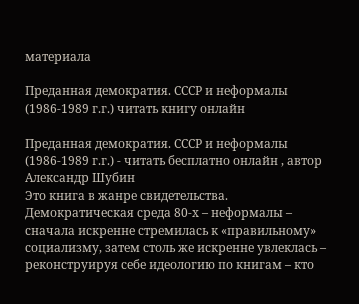материала

Преданная демократия. СССР и неформалы (1986-1989 г.г.) читать книгу онлайн

Преданная демократия. СССР и неформалы (1986-1989 г.г.) - читать бесплатно онлайн , автор Александр Шубин
Это книга в жанре свидетельства. Демократическая среда 80-х – неформалы – сначала искренне стремилась к «правильному» социализму, затем столь же искренне увлеклась – реконструируя себе идеологию по книгам – кто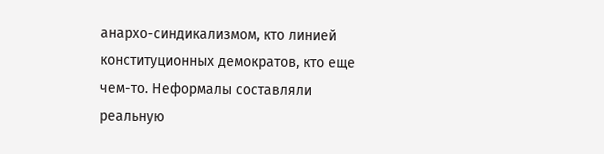анархо-синдикализмом, кто линией конституционных демократов, кто еще чем-то. Неформалы составляли реальную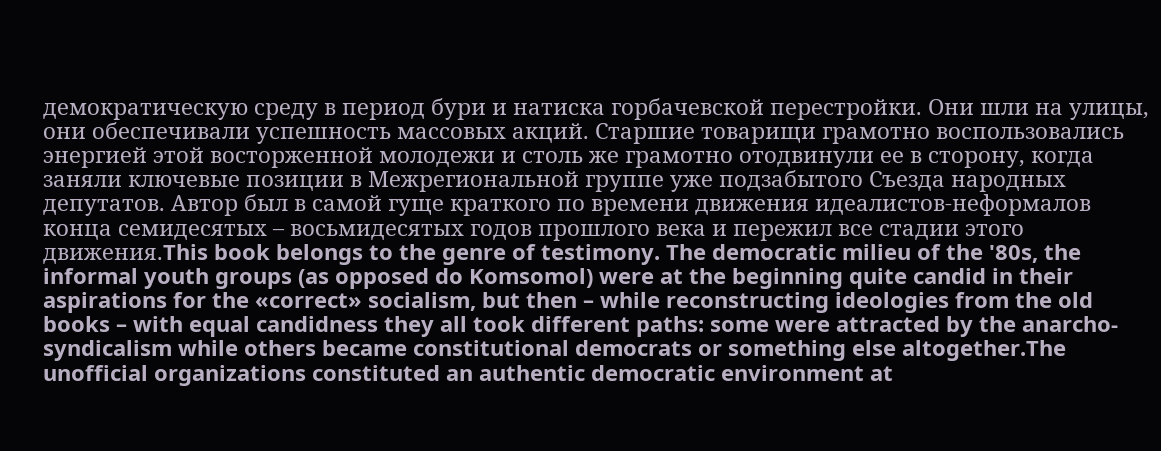демократическую среду в период бури и натиска горбачевской перестройки. Они шли на улицы, они обеспечивали успешность массовых акций. Старшие товарищи грамотно воспользовались энергией этой восторженной молодежи и столь же грамотно отодвинули ее в сторону, когда заняли ключевые позиции в Межрегиональной группе уже подзабытого Съезда народных депутатов. Автор был в самой гуще краткого по времени движения идеалистов-неформалов конца семидесятых – восьмидесятых годов прошлого века и пережил все стадии этого движения.This book belongs to the genre of testimony. The democratic milieu of the '80s, the informal youth groups (as opposed do Komsomol) were at the beginning quite candid in their aspirations for the «correct» socialism, but then – while reconstructing ideologies from the old books – with equal candidness they all took different paths: some were attracted by the anarcho-syndicalism while others became constitutional democrats or something else altogether.The unofficial organizations constituted an authentic democratic environment at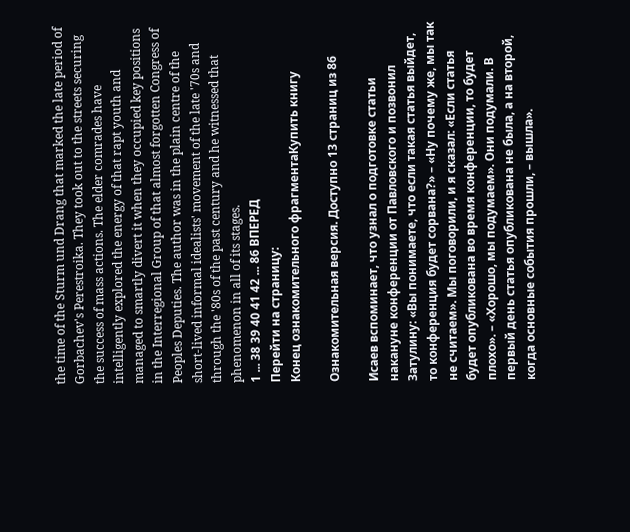the time of the Sturm und Drang that marked the late period of Gorbachev's Perestroika. They took out to the streets securing the success of mass actions. The elder comrades have intelligently explored the energy of that rapt youth and managed to smartly divert it when they occupied key positions in the Interregional Group of that almost forgotten Congress of Peoples Deputies. The author was in the plain centre of the short-lived informal idealists' movement of the late '70s and through the '80s of the past century and he witnessed that phenomenon in all of its stages.
1 ... 38 39 40 41 42 ... 86 ВПЕРЕД
Перейти на страницу:
Конец ознакомительного фрагментаКупить книгу

Ознакомительная версия. Доступно 13 страниц из 86

Исаев вспоминает, что узнал о подготовке статьи накануне конференции от Павловского и позвонил Затулину: «Вы понимаете, что если такая статья выйдет, то конференция будет сорвана?» – «Ну почему же, мы так не считаем». Мы поговорили, и я сказал: «Если статья будет опубликована во время конференции, то будет плохо». – «Хорошо, мы подумаем». Они подумали. В первый день статья опубликована не была, а на второй, когда основные события прошли, – вышла».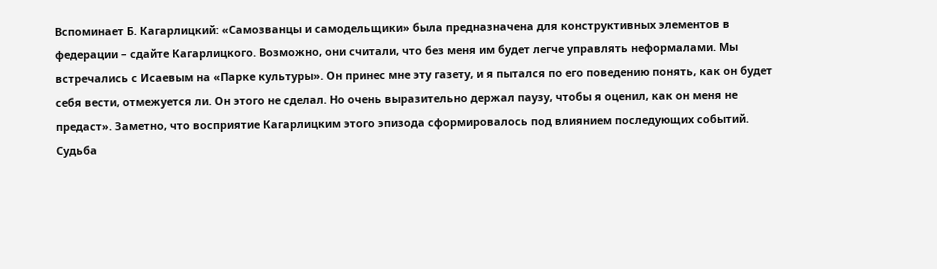Вспоминает Б. Кагарлицкий: «Самозванцы и самодельщики» была предназначена для конструктивных элементов в федерации – сдайте Кагарлицкого. Возможно, они считали, что без меня им будет легче управлять неформалами. Мы встречались с Исаевым на «Парке культуры». Он принес мне эту газету, и я пытался по его поведению понять, как он будет себя вести, отмежуется ли. Он этого не сделал. Но очень выразительно держал паузу, чтобы я оценил, как он меня не предаст». Заметно, что восприятие Кагарлицким этого эпизода сформировалось под влиянием последующих событий. Судьба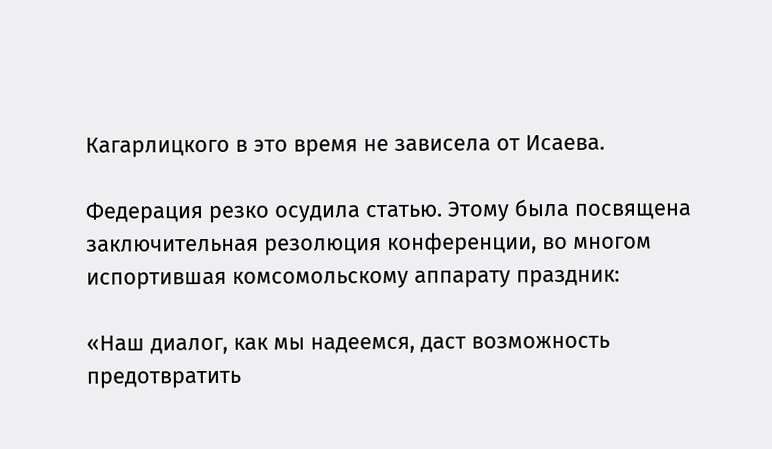Кагарлицкого в это время не зависела от Исаева.

Федерация резко осудила статью. Этому была посвящена заключительная резолюция конференции, во многом испортившая комсомольскому аппарату праздник:

«Наш диалог, как мы надеемся, даст возможность предотвратить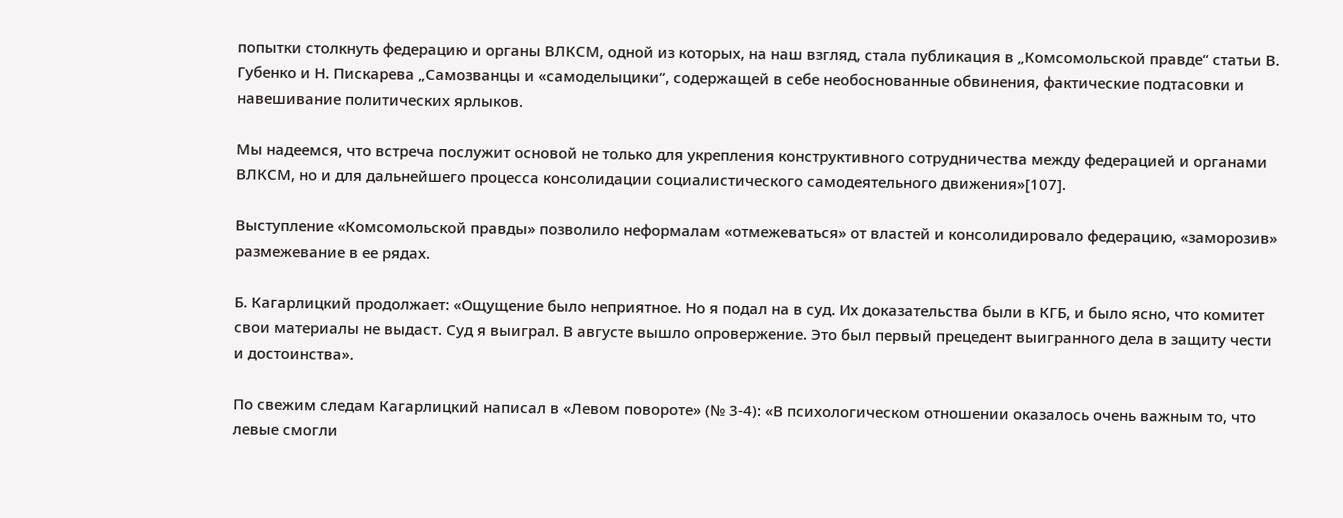попытки столкнуть федерацию и органы ВЛКСМ, одной из которых, на наш взгляд, стала публикация в „Комсомольской правде“ статьи В. Губенко и Н. Пискарева „Самозванцы и «самоделыцики“, содержащей в себе необоснованные обвинения, фактические подтасовки и навешивание политических ярлыков.

Мы надеемся, что встреча послужит основой не только для укрепления конструктивного сотрудничества между федерацией и органами ВЛКСМ, но и для дальнейшего процесса консолидации социалистического самодеятельного движения»[107].

Выступление «Комсомольской правды» позволило неформалам «отмежеваться» от властей и консолидировало федерацию, «заморозив» размежевание в ее рядах.

Б. Кагарлицкий продолжает: «Ощущение было неприятное. Но я подал на в суд. Их доказательства были в КГБ, и было ясно, что комитет свои материалы не выдаст. Суд я выиграл. В августе вышло опровержение. Это был первый прецедент выигранного дела в защиту чести и достоинства».

По свежим следам Кагарлицкий написал в «Левом повороте» (№ 3-4): «В психологическом отношении оказалось очень важным то, что левые смогли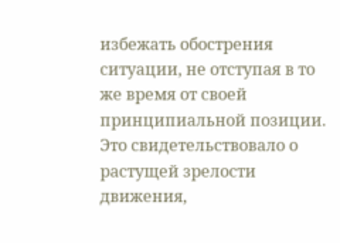избежать обострения ситуации, не отступая в то же время от своей принципиальной позиции. Это свидетельствовало о растущей зрелости движения,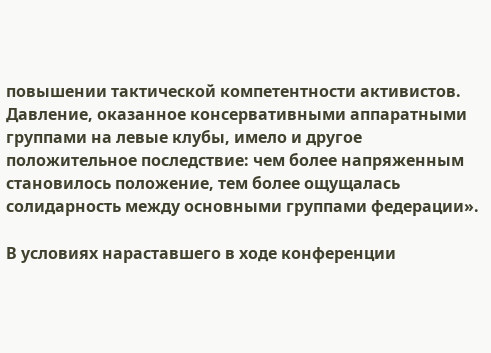повышении тактической компетентности активистов. Давление, оказанное консервативными аппаратными группами на левые клубы, имело и другое положительное последствие: чем более напряженным становилось положение, тем более ощущалась солидарность между основными группами федерации».

В условиях нараставшего в ходе конференции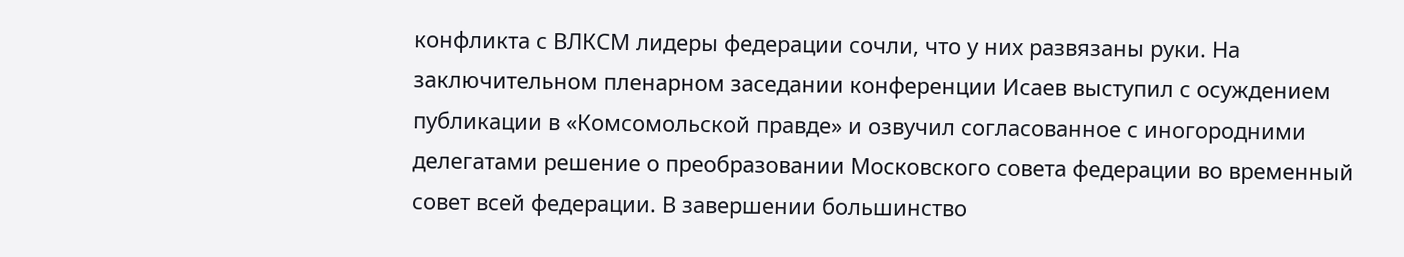конфликта с ВЛКСМ лидеры федерации сочли, что у них развязаны руки. На заключительном пленарном заседании конференции Исаев выступил с осуждением публикации в «Комсомольской правде» и озвучил согласованное с иногородними делегатами решение о преобразовании Московского совета федерации во временный совет всей федерации. В завершении большинство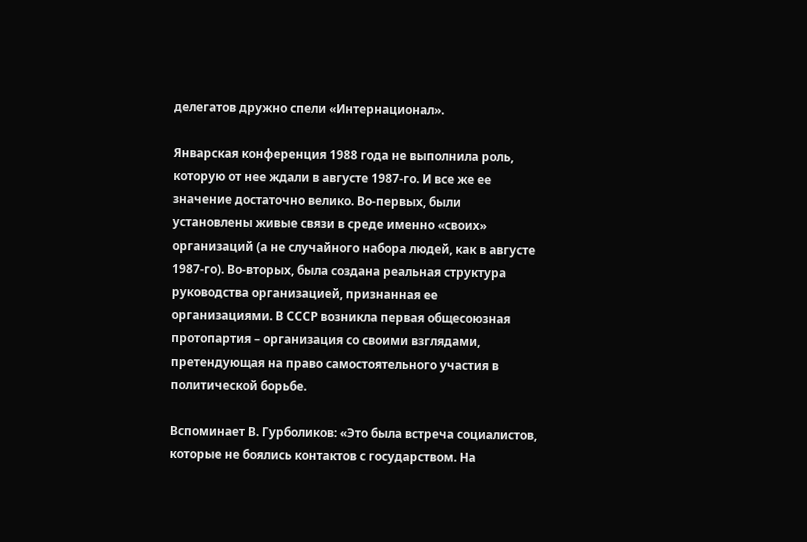делегатов дружно спели «Интернационал».

Январская конференция 1988 года не выполнила роль, которую от нее ждали в августе 1987-го. И все же ее значение достаточно велико. Во-первых, были установлены живые связи в среде именно «своих» организаций (а не случайного набора людей, как в августе 1987-го). Во-вторых, была создана реальная структура руководства организацией, признанная ее организациями. В СССР возникла первая общесоюзная протопартия – организация со своими взглядами, претендующая на право самостоятельного участия в политической борьбе.

Вспоминает В. Гурболиков: «Это была встреча социалистов, которые не боялись контактов с государством. На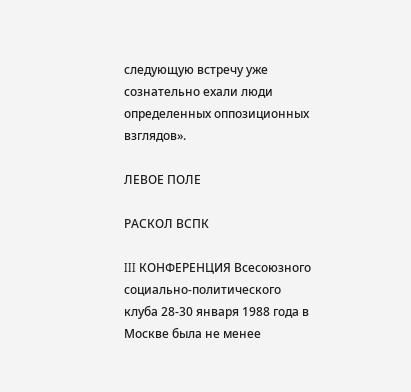следующую встречу уже сознательно ехали люди определенных оппозиционных взглядов».

ЛЕВОЕ ПОЛЕ

РАСКОЛ ВСПК

III КОНФЕРЕНЦИЯ Всесоюзного социально-политического клуба 28-30 января 1988 года в Москве была не менее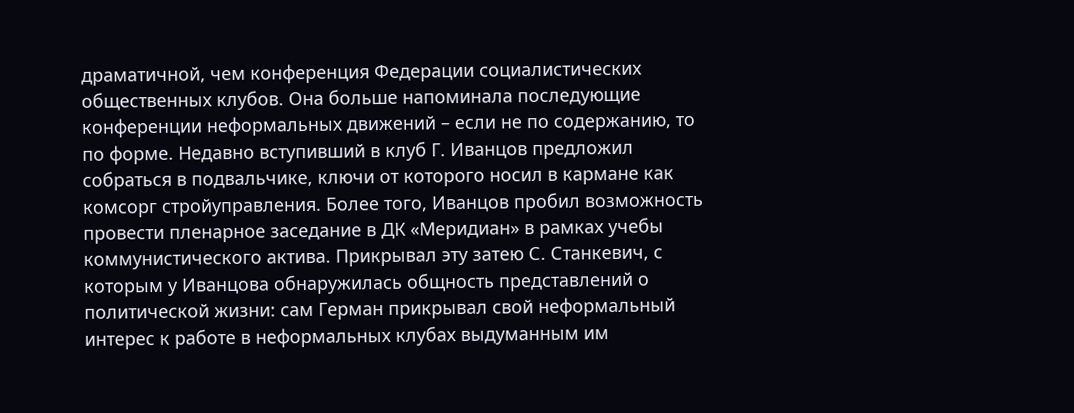драматичной, чем конференция Федерации социалистических общественных клубов. Она больше напоминала последующие конференции неформальных движений – если не по содержанию, то по форме. Недавно вступивший в клуб Г. Иванцов предложил собраться в подвальчике, ключи от которого носил в кармане как комсорг стройуправления. Более того, Иванцов пробил возможность провести пленарное заседание в ДК «Меридиан» в рамках учебы коммунистического актива. Прикрывал эту затею С. Станкевич, с которым у Иванцова обнаружилась общность представлений о политической жизни: сам Герман прикрывал свой неформальный интерес к работе в неформальных клубах выдуманным им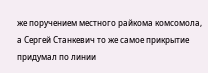же поручением местного райкома комсомола, а Сергей Станкевич то же самое прикрытие придумал по линии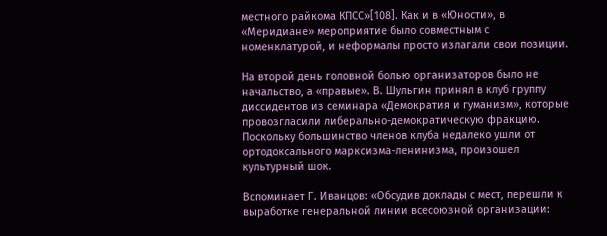местного райкома КПСС»[108]. Как и в «Юности», в «Меридиане» мероприятие было совместным с номенклатурой, и неформалы просто излагали свои позиции.

На второй день головной болью организаторов было не начальство, а «правые». В. Шульгин принял в клуб группу диссидентов из семинара «Демократия и гуманизм», которые провозгласили либерально-демократическую фракцию. Поскольку большинство членов клуба недалеко ушли от ортодоксального марксизма-ленинизма, произошел культурный шок.

Вспоминает Г. Иванцов: «Обсудив доклады с мест, перешли к выработке генеральной линии всесоюзной организации: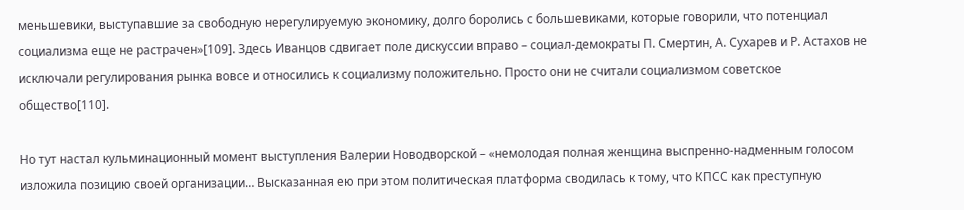меньшевики, выступавшие за свободную нерегулируемую экономику, долго боролись с большевиками, которые говорили, что потенциал социализма еще не растрачен»[109]. Здесь Иванцов сдвигает поле дискуссии вправо – социал-демократы П. Смертин, А. Сухарев и Р. Астахов не исключали регулирования рынка вовсе и относились к социализму положительно. Просто они не считали социализмом советское общество[110].

Но тут настал кульминационный момент выступления Валерии Новодворской – «немолодая полная женщина выспренно-надменным голосом изложила позицию своей организации… Высказанная ею при этом политическая платформа сводилась к тому, что КПСС как преступную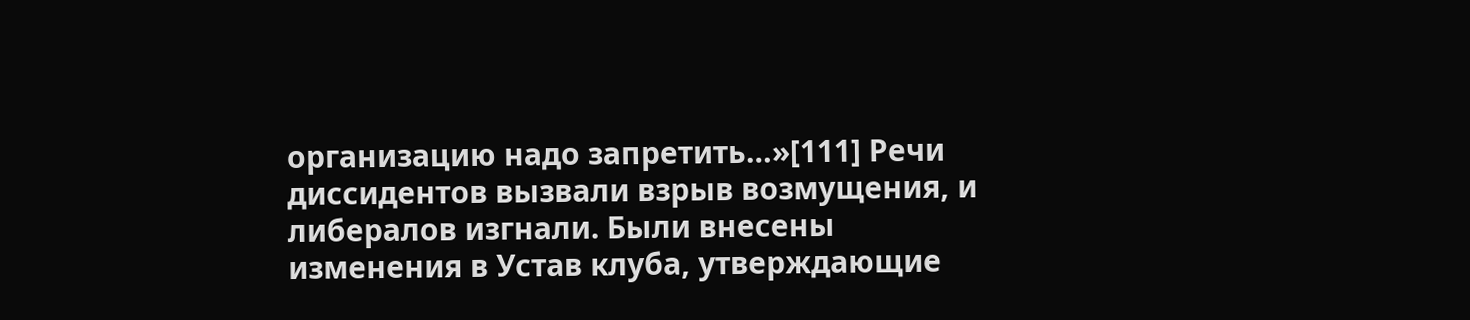организацию надо запретить…»[111] Речи диссидентов вызвали взрыв возмущения, и либералов изгнали. Были внесены изменения в Устав клуба, утверждающие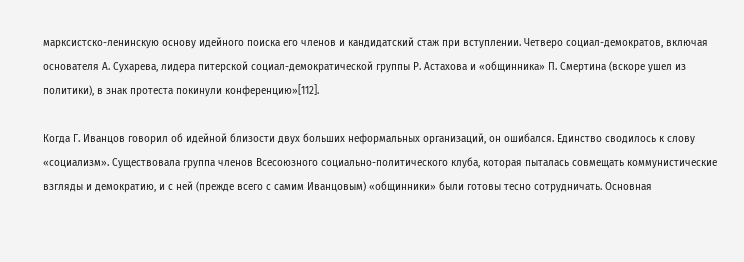марксистско-ленинскую основу идейного поиска его членов и кандидатский стаж при вступлении. Четверо социал-демократов, включая основателя А. Сухарева, лидера питерской социал-демократической группы Р. Астахова и «общинника» П. Смертина (вскоре ушел из политики), в знак протеста покинули конференцию»[112].

Когда Г. Иванцов говорил об идейной близости двух больших неформальных организаций, он ошибался. Единство сводилось к слову «социализм». Существовала группа членов Всесоюзного социально-политического клуба, которая пыталась совмещать коммунистические взгляды и демократию, и с ней (прежде всего с самим Иванцовым) «общинники» были готовы тесно сотрудничать. Основная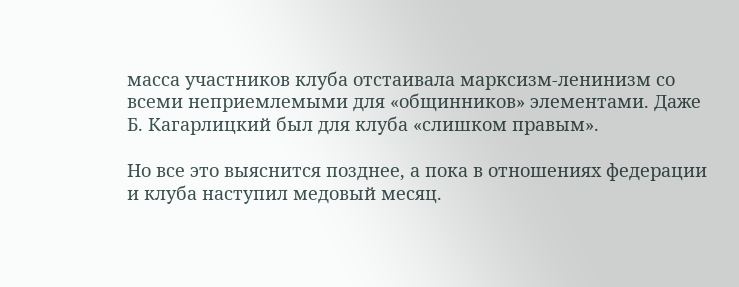масса участников клуба отстаивала марксизм-ленинизм со всеми неприемлемыми для «общинников» элементами. Даже Б. Кагарлицкий был для клуба «слишком правым».

Но все это выяснится позднее, а пока в отношениях федерации и клуба наступил медовый месяц.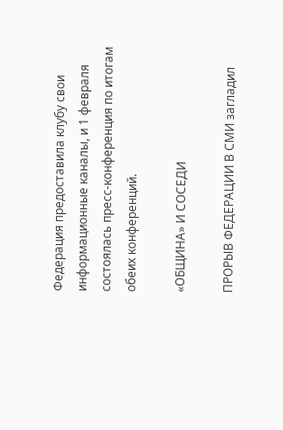Федерация предоставила клубу свои информационные каналы, и 1 февраля состоялась пресс-конференция по итогам обеих конференций.

«ОБЩИНА» И СОСЕДИ

ПРОРЫВ ФЕДЕРАЦИИ В СМИ загладил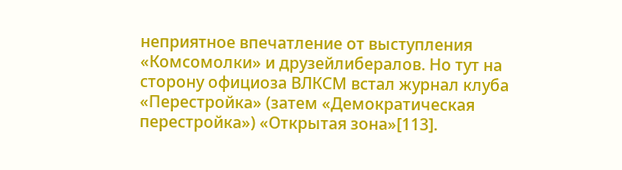неприятное впечатление от выступления «Комсомолки» и друзейлибералов. Но тут на сторону официоза ВЛКСМ встал журнал клуба «Перестройка» (затем «Демократическая перестройка») «Открытая зона»[113].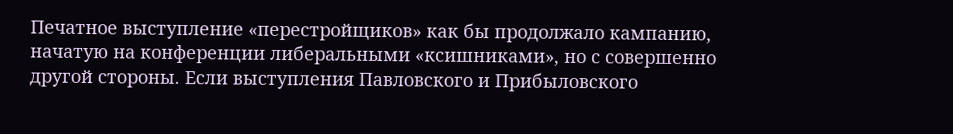Печатное выступление «перестройщиков» как бы продолжало кампанию, начатую на конференции либеральными «ксишниками», но с совершенно другой стороны. Если выступления Павловского и Прибыловского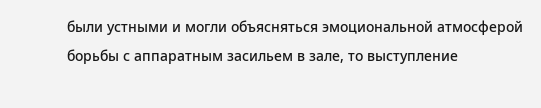были устными и могли объясняться эмоциональной атмосферой борьбы с аппаратным засильем в зале, то выступление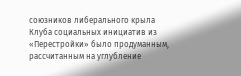союзников либерального крыла Клуба социальных инициатив из «Перестройки» было продуманным, рассчитанным на углубление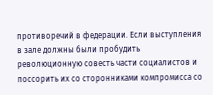противоречий в федерации. Если выступления в зале должны были пробудить революционную совесть части социалистов и поссорить их со сторонниками компромисса со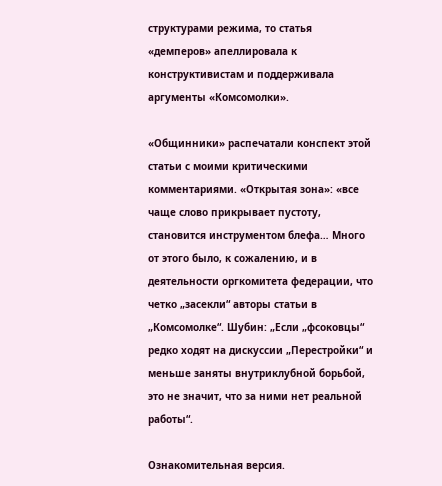структурами режима, то статья «демперов» апеллировала к конструктивистам и поддерживала аргументы «Комсомолки».

«Общинники» распечатали конспект этой статьи с моими критическими комментариями. «Открытая зона»: «все чаще слово прикрывает пустоту, становится инструментом блефа… Много от этого было, к сожалению, и в деятельности оргкомитета федерации, что четко „засекли“ авторы статьи в „Комсомолке“. Шубин: „Если „фсоковцы“ редко ходят на дискуссии „Перестройки“ и меньше заняты внутриклубной борьбой, это не значит, что за ними нет реальной работы“.

Ознакомительная версия.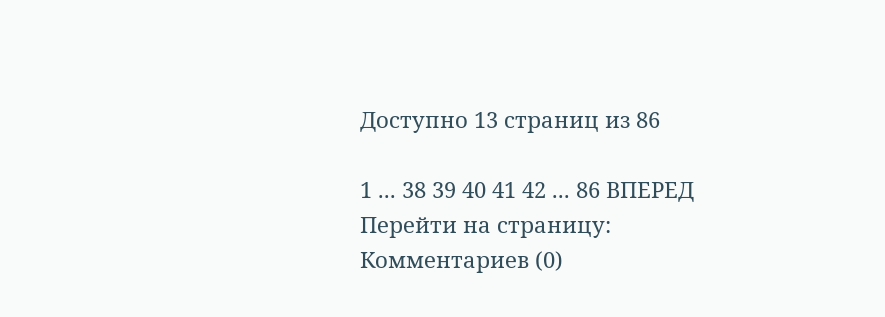Доступно 13 страниц из 86

1 ... 38 39 40 41 42 ... 86 ВПЕРЕД
Перейти на страницу:
Комментариев (0)